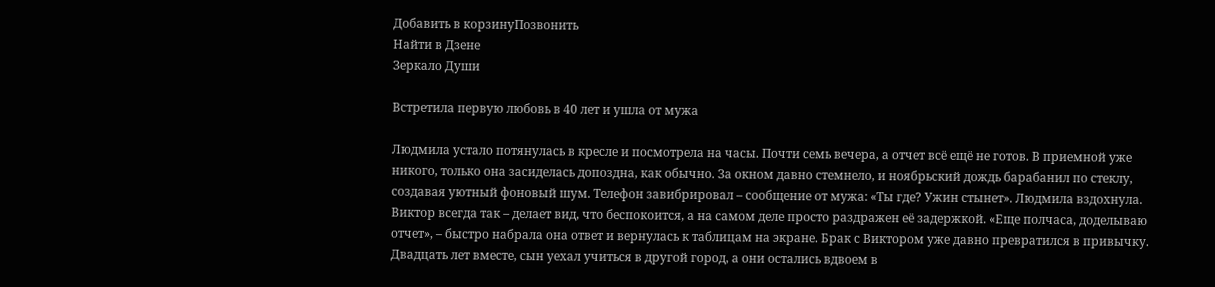Добавить в корзинуПозвонить
Найти в Дзене
Зеркало Души

Встретила первую любовь в 40 лет и ушла от мужа

Людмила устало потянулась в кресле и посмотрела на часы. Почти семь вечера, а отчет всё ещё не готов. В приемной уже никого, только она засиделась допоздна, как обычно. За окном давно стемнело, и ноябрьский дождь барабанил по стеклу, создавая уютный фоновый шум. Телефон завибрировал – сообщение от мужа: «Ты где? Ужин стынет». Людмила вздохнула. Виктор всегда так – делает вид, что беспокоится, а на самом деле просто раздражен её задержкой. «Еще полчаса, доделываю отчет», – быстро набрала она ответ и вернулась к таблицам на экране. Брак с Виктором уже давно превратился в привычку. Двадцать лет вместе, сын уехал учиться в другой город, а они остались вдвоем в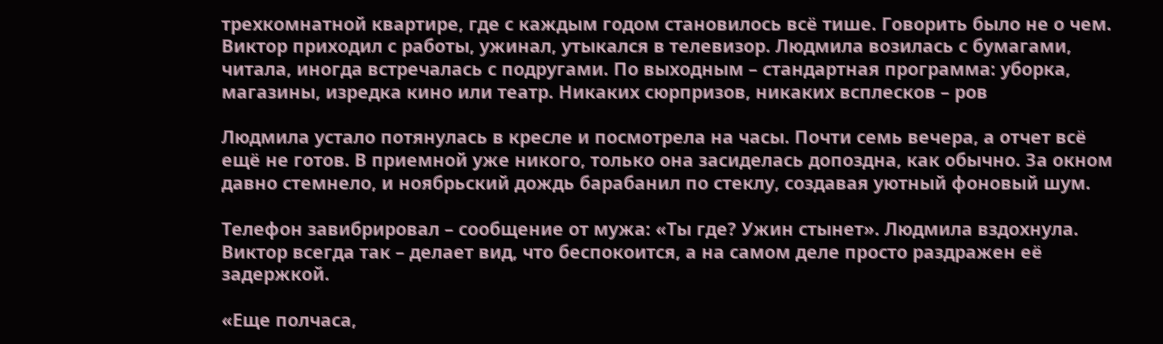трехкомнатной квартире, где с каждым годом становилось всё тише. Говорить было не о чем. Виктор приходил с работы, ужинал, утыкался в телевизор. Людмила возилась с бумагами, читала, иногда встречалась с подругами. По выходным – стандартная программа: уборка, магазины, изредка кино или театр. Никаких сюрпризов, никаких всплесков – ров

Людмила устало потянулась в кресле и посмотрела на часы. Почти семь вечера, а отчет всё ещё не готов. В приемной уже никого, только она засиделась допоздна, как обычно. За окном давно стемнело, и ноябрьский дождь барабанил по стеклу, создавая уютный фоновый шум.

Телефон завибрировал – сообщение от мужа: «Ты где? Ужин стынет». Людмила вздохнула. Виктор всегда так – делает вид, что беспокоится, а на самом деле просто раздражен её задержкой.

«Еще полчаса,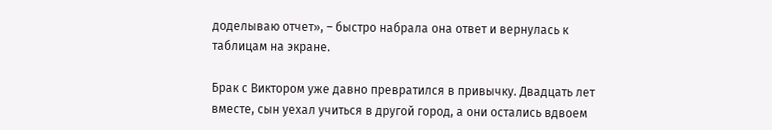доделываю отчет», – быстро набрала она ответ и вернулась к таблицам на экране.

Брак с Виктором уже давно превратился в привычку. Двадцать лет вместе, сын уехал учиться в другой город, а они остались вдвоем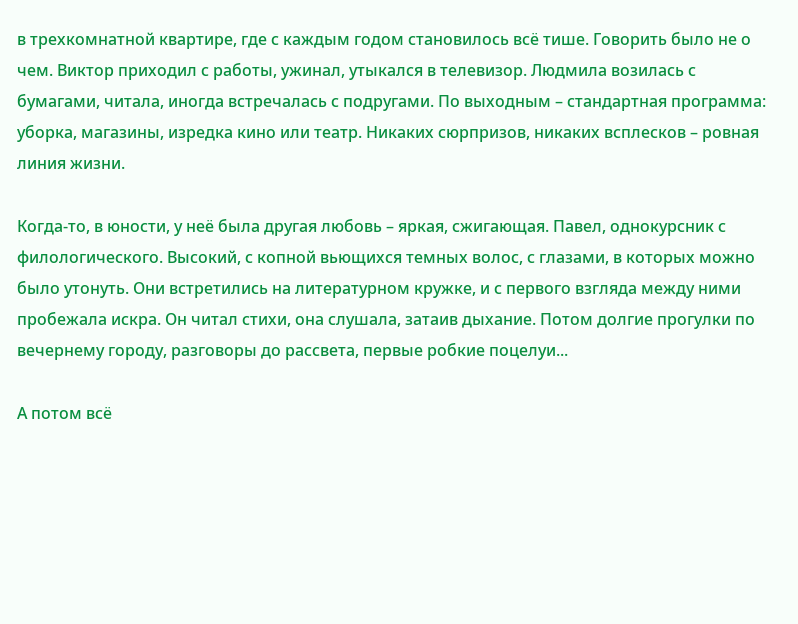в трехкомнатной квартире, где с каждым годом становилось всё тише. Говорить было не о чем. Виктор приходил с работы, ужинал, утыкался в телевизор. Людмила возилась с бумагами, читала, иногда встречалась с подругами. По выходным – стандартная программа: уборка, магазины, изредка кино или театр. Никаких сюрпризов, никаких всплесков – ровная линия жизни.

Когда-то, в юности, у неё была другая любовь – яркая, сжигающая. Павел, однокурсник с филологического. Высокий, с копной вьющихся темных волос, с глазами, в которых можно было утонуть. Они встретились на литературном кружке, и с первого взгляда между ними пробежала искра. Он читал стихи, она слушала, затаив дыхание. Потом долгие прогулки по вечернему городу, разговоры до рассвета, первые робкие поцелуи...

А потом всё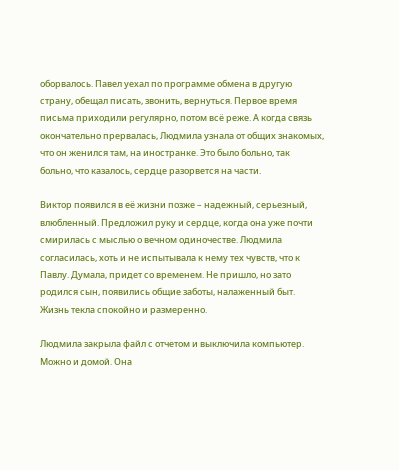оборвалось. Павел уехал по программе обмена в другую страну, обещал писать, звонить, вернуться. Первое время письма приходили регулярно, потом всё реже. А когда связь окончательно прервалась, Людмила узнала от общих знакомых, что он женился там, на иностранке. Это было больно, так больно, что казалось, сердце разорвется на части.

Виктор появился в её жизни позже – надежный, серьезный, влюбленный. Предложил руку и сердце, когда она уже почти смирилась с мыслью о вечном одиночестве. Людмила согласилась, хоть и не испытывала к нему тех чувств, что к Павлу. Думала, придет со временем. Не пришло, но зато родился сын, появились общие заботы, налаженный быт. Жизнь текла спокойно и размеренно.

Людмила закрыла файл с отчетом и выключила компьютер. Можно и домой. Она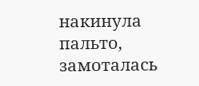накинула пальто, замоталась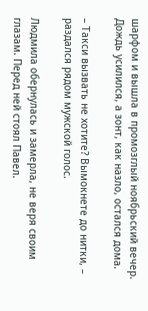шарфом и вышла в промозглый ноябрьский вечер. Дождь усилился, а зонт, как назло, остался дома.

– Такси вызвать не хотите? Вымокнете до нитки, – раздался рядом мужской голос.

Людмила обернулась и замерла, не веря своим глазам. Перед ней стоял Павел.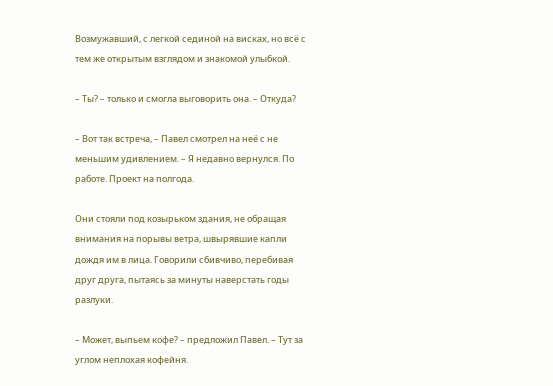Возмужавший, с легкой сединой на висках, но всё с тем же открытым взглядом и знакомой улыбкой.

– Ты? – только и смогла выговорить она. – Откуда?

– Вот так встреча, – Павел смотрел на неё с не меньшим удивлением. – Я недавно вернулся. По работе. Проект на полгода.

Они стояли под козырьком здания, не обращая внимания на порывы ветра, швырявшие капли дождя им в лица. Говорили сбивчиво, перебивая друг друга, пытаясь за минуты наверстать годы разлуки.

– Может, выпьем кофе? – предложил Павел. – Тут за углом неплохая кофейня.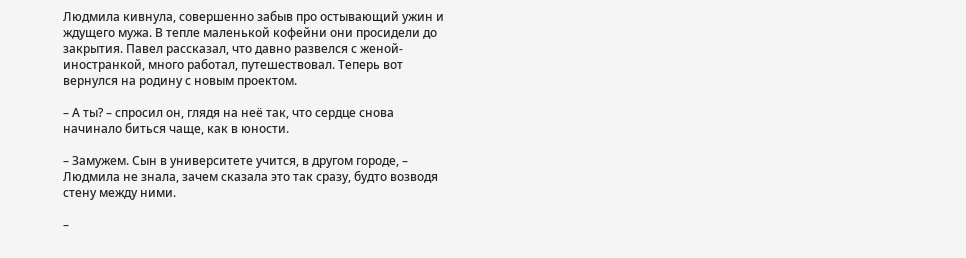Людмила кивнула, совершенно забыв про остывающий ужин и ждущего мужа. В тепле маленькой кофейни они просидели до закрытия. Павел рассказал, что давно развелся с женой-иностранкой, много работал, путешествовал. Теперь вот вернулся на родину с новым проектом.

– А ты? – спросил он, глядя на неё так, что сердце снова начинало биться чаще, как в юности.

– Замужем. Сын в университете учится, в другом городе, – Людмила не знала, зачем сказала это так сразу, будто возводя стену между ними.

–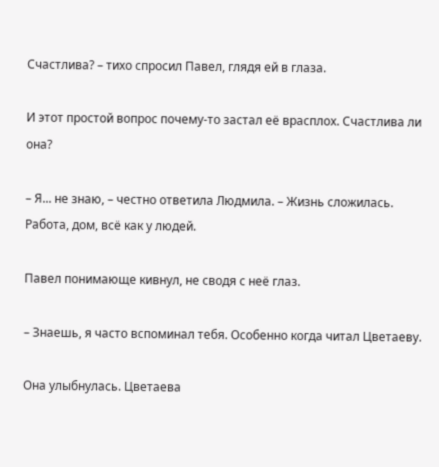Счастлива? – тихо спросил Павел, глядя ей в глаза.

И этот простой вопрос почему-то застал её врасплох. Счастлива ли она?

– Я... не знаю, – честно ответила Людмила. – Жизнь сложилась. Работа, дом, всё как у людей.

Павел понимающе кивнул, не сводя с неё глаз.

– Знаешь, я часто вспоминал тебя. Особенно когда читал Цветаеву.

Она улыбнулась. Цветаева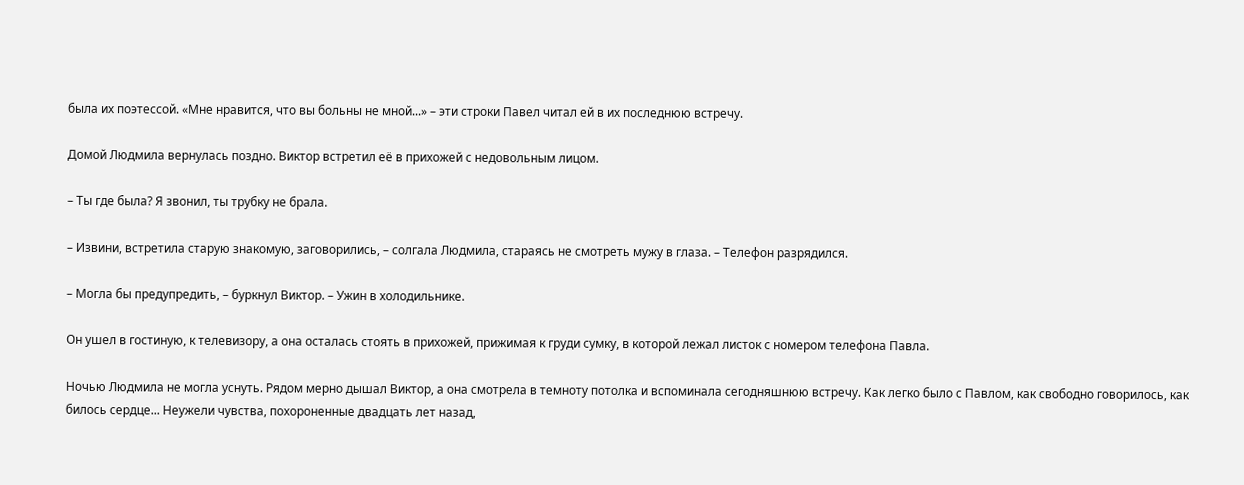была их поэтессой. «Мне нравится, что вы больны не мной...» – эти строки Павел читал ей в их последнюю встречу.

Домой Людмила вернулась поздно. Виктор встретил её в прихожей с недовольным лицом.

– Ты где была? Я звонил, ты трубку не брала.

– Извини, встретила старую знакомую, заговорились, – солгала Людмила, стараясь не смотреть мужу в глаза. – Телефон разрядился.

– Могла бы предупредить, – буркнул Виктор. – Ужин в холодильнике.

Он ушел в гостиную, к телевизору, а она осталась стоять в прихожей, прижимая к груди сумку, в которой лежал листок с номером телефона Павла.

Ночью Людмила не могла уснуть. Рядом мерно дышал Виктор, а она смотрела в темноту потолка и вспоминала сегодняшнюю встречу. Как легко было с Павлом, как свободно говорилось, как билось сердце... Неужели чувства, похороненные двадцать лет назад,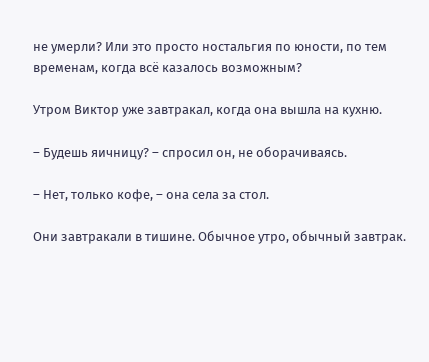не умерли? Или это просто ностальгия по юности, по тем временам, когда всё казалось возможным?

Утром Виктор уже завтракал, когда она вышла на кухню.

– Будешь яичницу? – спросил он, не оборачиваясь.

– Нет, только кофе, – она села за стол.

Они завтракали в тишине. Обычное утро, обычный завтрак.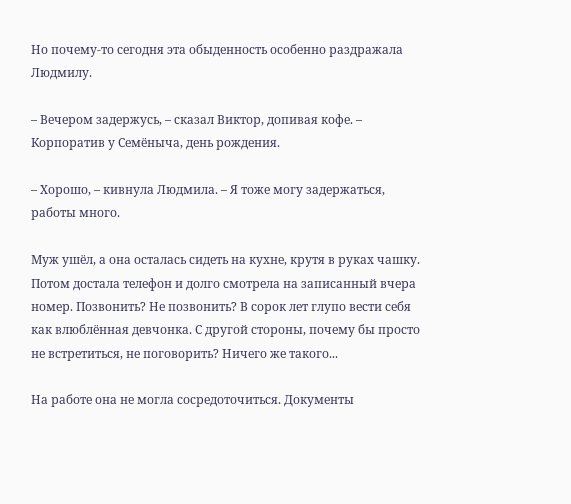Но почему-то сегодня эта обыденность особенно раздражала Людмилу.

– Вечером задержусь, – сказал Виктор, допивая кофе. – Корпоратив у Семёныча, день рождения.

– Хорошо, – кивнула Людмила. – Я тоже могу задержаться, работы много.

Муж ушёл, а она осталась сидеть на кухне, крутя в руках чашку. Потом достала телефон и долго смотрела на записанный вчера номер. Позвонить? Не позвонить? В сорок лет глупо вести себя как влюблённая девчонка. С другой стороны, почему бы просто не встретиться, не поговорить? Ничего же такого...

На работе она не могла сосредоточиться. Документы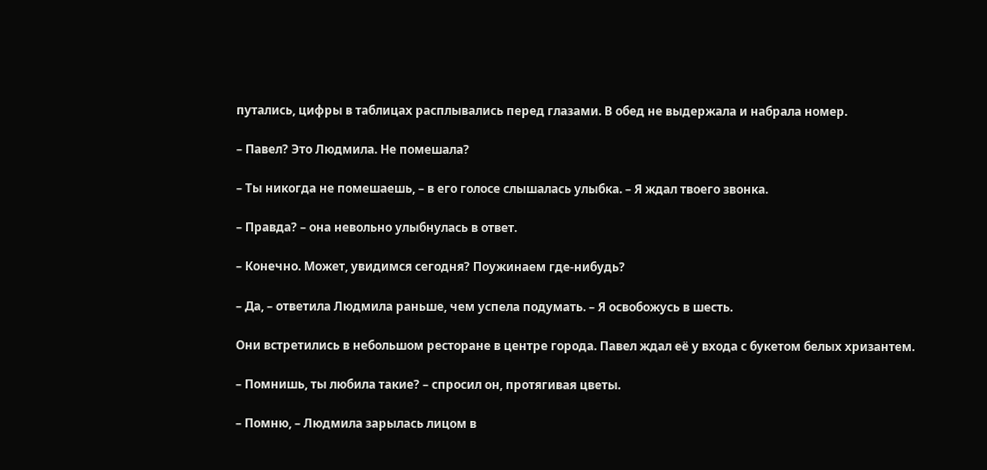путались, цифры в таблицах расплывались перед глазами. В обед не выдержала и набрала номер.

– Павел? Это Людмила. Не помешала?

– Ты никогда не помешаешь, – в его голосе слышалась улыбка. – Я ждал твоего звонка.

– Правда? – она невольно улыбнулась в ответ.

– Конечно. Может, увидимся сегодня? Поужинаем где-нибудь?

– Да, – ответила Людмила раньше, чем успела подумать. – Я освобожусь в шесть.

Они встретились в небольшом ресторане в центре города. Павел ждал её у входа с букетом белых хризантем.

– Помнишь, ты любила такие? – спросил он, протягивая цветы.

– Помню, – Людмила зарылась лицом в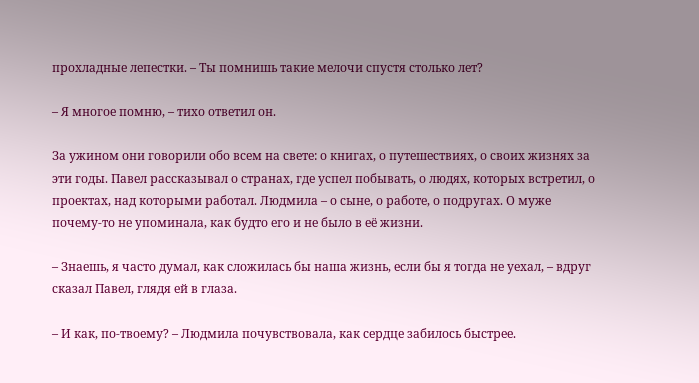прохладные лепестки. – Ты помнишь такие мелочи спустя столько лет?

– Я многое помню, – тихо ответил он.

За ужином они говорили обо всем на свете: о книгах, о путешествиях, о своих жизнях за эти годы. Павел рассказывал о странах, где успел побывать, о людях, которых встретил, о проектах, над которыми работал. Людмила – о сыне, о работе, о подругах. О муже почему-то не упоминала, как будто его и не было в её жизни.

– Знаешь, я часто думал, как сложилась бы наша жизнь, если бы я тогда не уехал, – вдруг сказал Павел, глядя ей в глаза.

– И как, по-твоему? – Людмила почувствовала, как сердце забилось быстрее.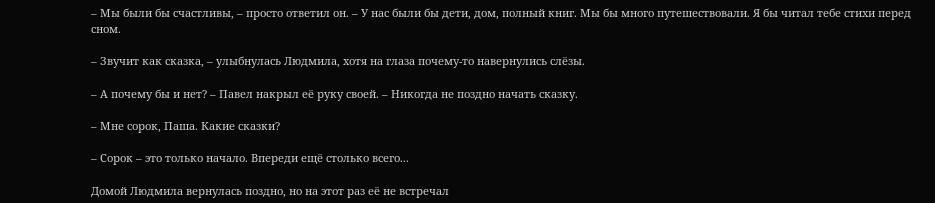– Мы были бы счастливы, – просто ответил он. – У нас были бы дети, дом, полный книг. Мы бы много путешествовали. Я бы читал тебе стихи перед сном.

– Звучит как сказка, – улыбнулась Людмила, хотя на глаза почему-то навернулись слёзы.

– А почему бы и нет? – Павел накрыл её руку своей. – Никогда не поздно начать сказку.

– Мне сорок, Паша. Какие сказки?

– Сорок – это только начало. Впереди ещё столько всего...

Домой Людмила вернулась поздно, но на этот раз её не встречал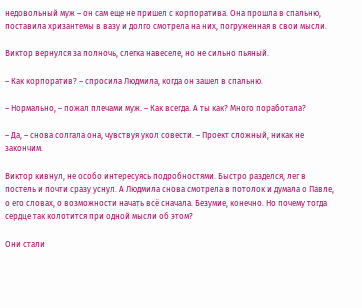недовольный муж – он сам еще не пришел с корпоратива. Она прошла в спальню, поставила хризантемы в вазу и долго смотрела на них, погруженная в свои мысли.

Виктор вернулся за полночь, слегка навеселе, но не сильно пьяный.

– Как корпоратив? – спросила Людмила, когда он зашел в спальню.

– Нормально, – пожал плечами муж. – Как всегда. А ты как? Много поработала?

– Да, – снова солгала она, чувствуя укол совести. – Проект сложный, никак не закончим.

Виктор кивнул, не особо интересуясь подробностями. Быстро разделся, лег в постель и почти сразу уснул. А Людмила снова смотрела в потолок и думала о Павле, о его словах, о возможности начать всё сначала. Безумие, конечно. Но почему тогда сердце так колотится при одной мысли об этом?

Они стали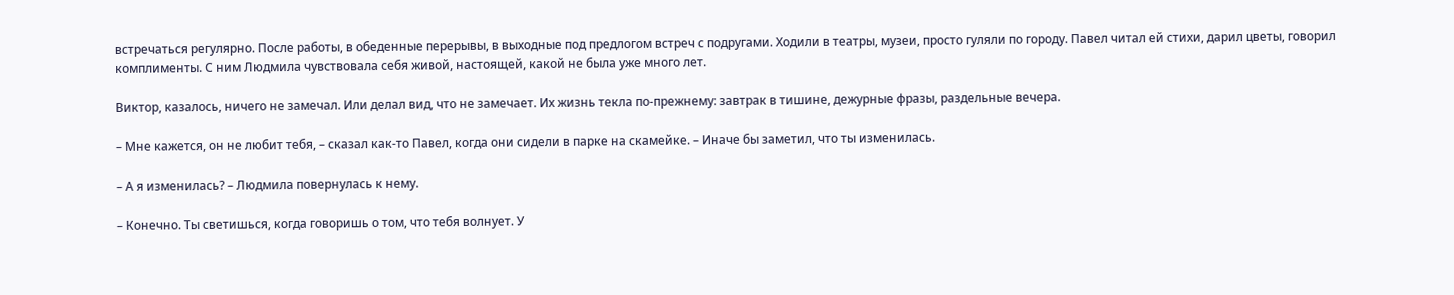встречаться регулярно. После работы, в обеденные перерывы, в выходные под предлогом встреч с подругами. Ходили в театры, музеи, просто гуляли по городу. Павел читал ей стихи, дарил цветы, говорил комплименты. С ним Людмила чувствовала себя живой, настоящей, какой не была уже много лет.

Виктор, казалось, ничего не замечал. Или делал вид, что не замечает. Их жизнь текла по-прежнему: завтрак в тишине, дежурные фразы, раздельные вечера.

– Мне кажется, он не любит тебя, – сказал как-то Павел, когда они сидели в парке на скамейке. – Иначе бы заметил, что ты изменилась.

– А я изменилась? – Людмила повернулась к нему.

– Конечно. Ты светишься, когда говоришь о том, что тебя волнует. У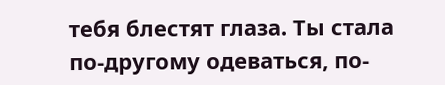тебя блестят глаза. Ты стала по-другому одеваться, по-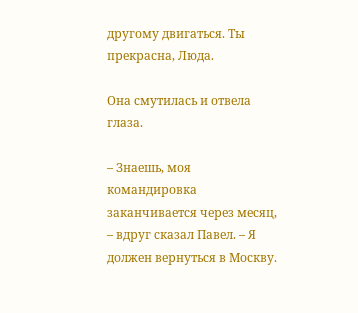другому двигаться. Ты прекрасна, Люда.

Она смутилась и отвела глаза.

– Знаешь, моя командировка заканчивается через месяц, – вдруг сказал Павел. – Я должен вернуться в Москву.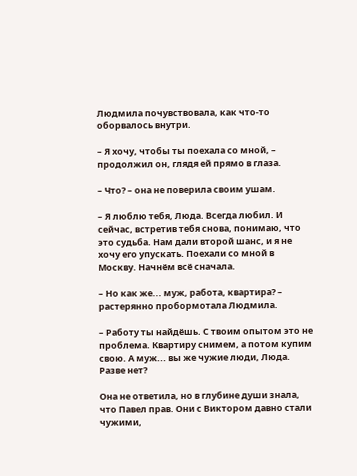Людмила почувствовала, как что-то оборвалось внутри.

– Я хочу, чтобы ты поехала со мной, – продолжил он, глядя ей прямо в глаза.

– Что? – она не поверила своим ушам.

– Я люблю тебя, Люда. Всегда любил. И сейчас, встретив тебя снова, понимаю, что это судьба. Нам дали второй шанс, и я не хочу его упускать. Поехали со мной в Москву. Начнём всё сначала.

– Но как же... муж, работа, квартира? – растерянно пробормотала Людмила.

– Работу ты найдёшь. С твоим опытом это не проблема. Квартиру снимем, а потом купим свою. А муж... вы же чужие люди, Люда. Разве нет?

Она не ответила, но в глубине души знала, что Павел прав. Они с Виктором давно стали чужими,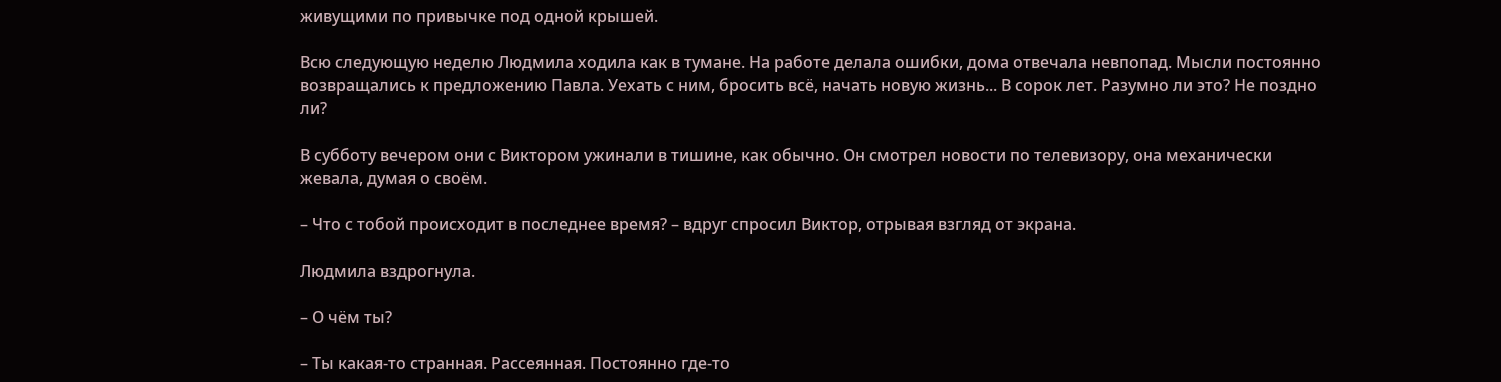живущими по привычке под одной крышей.

Всю следующую неделю Людмила ходила как в тумане. На работе делала ошибки, дома отвечала невпопад. Мысли постоянно возвращались к предложению Павла. Уехать с ним, бросить всё, начать новую жизнь... В сорок лет. Разумно ли это? Не поздно ли?

В субботу вечером они с Виктором ужинали в тишине, как обычно. Он смотрел новости по телевизору, она механически жевала, думая о своём.

– Что с тобой происходит в последнее время? – вдруг спросил Виктор, отрывая взгляд от экрана.

Людмила вздрогнула.

– О чём ты?

– Ты какая-то странная. Рассеянная. Постоянно где-то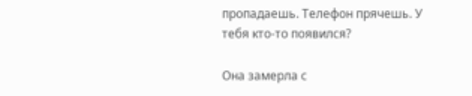пропадаешь. Телефон прячешь. У тебя кто-то появился?

Она замерла с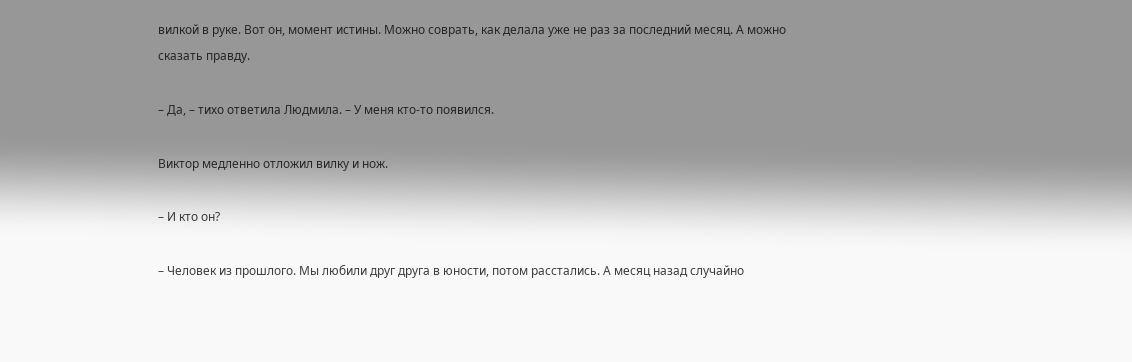вилкой в руке. Вот он, момент истины. Можно соврать, как делала уже не раз за последний месяц. А можно сказать правду.

– Да, – тихо ответила Людмила. – У меня кто-то появился.

Виктор медленно отложил вилку и нож.

– И кто он?

– Человек из прошлого. Мы любили друг друга в юности, потом расстались. А месяц назад случайно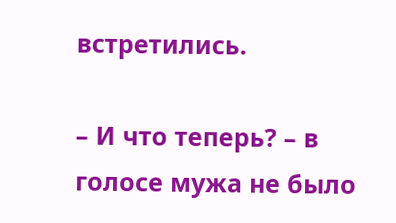встретились.

– И что теперь? – в голосе мужа не было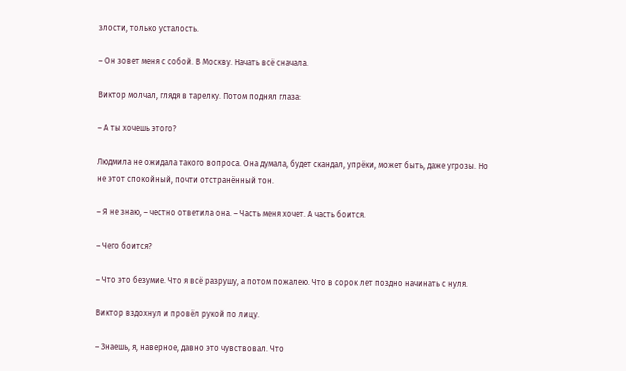злости, только усталость.

– Он зовет меня с собой. В Москву. Начать всё сначала.

Виктор молчал, глядя в тарелку. Потом поднял глаза:

– А ты хочешь этого?

Людмила не ожидала такого вопроса. Она думала, будет скандал, упрёки, может быть, даже угрозы. Но не этот спокойный, почти отстранённый тон.

– Я не знаю, – честно ответила она. – Часть меня хочет. А часть боится.

– Чего боится?

– Что это безумие. Что я всё разрушу, а потом пожалею. Что в сорок лет поздно начинать с нуля.

Виктор вздохнул и провёл рукой по лицу.

– Знаешь, я, наверное, давно это чувствовал. Что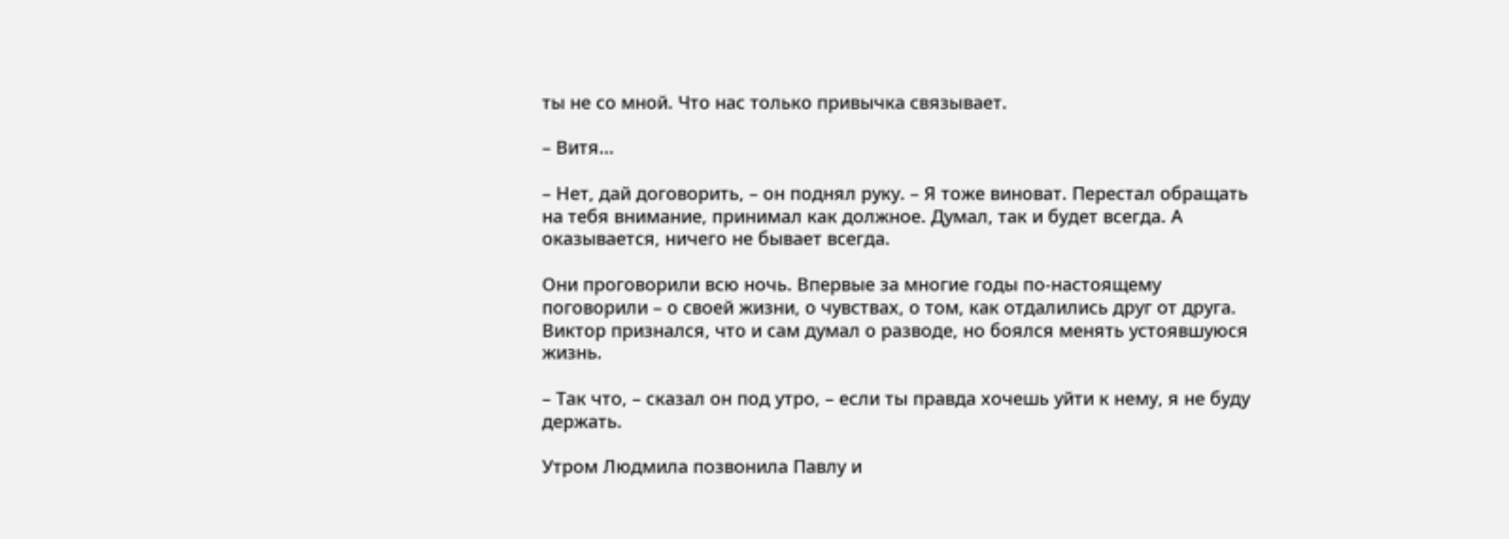ты не со мной. Что нас только привычка связывает.

– Витя...

– Нет, дай договорить, – он поднял руку. – Я тоже виноват. Перестал обращать на тебя внимание, принимал как должное. Думал, так и будет всегда. А оказывается, ничего не бывает всегда.

Они проговорили всю ночь. Впервые за многие годы по-настоящему поговорили – о своей жизни, о чувствах, о том, как отдалились друг от друга. Виктор признался, что и сам думал о разводе, но боялся менять устоявшуюся жизнь.

– Так что, – сказал он под утро, – если ты правда хочешь уйти к нему, я не буду держать.

Утром Людмила позвонила Павлу и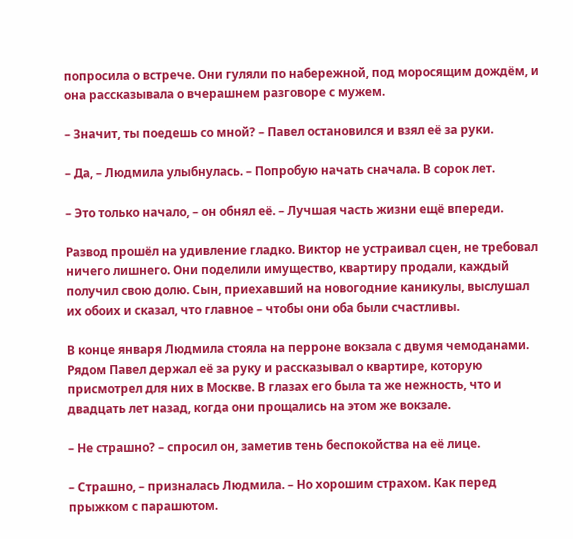попросила о встрече. Они гуляли по набережной, под моросящим дождём, и она рассказывала о вчерашнем разговоре с мужем.

– Значит, ты поедешь со мной? – Павел остановился и взял её за руки.

– Да, – Людмила улыбнулась. – Попробую начать сначала. В сорок лет.

– Это только начало, – он обнял её. – Лучшая часть жизни ещё впереди.

Развод прошёл на удивление гладко. Виктор не устраивал сцен, не требовал ничего лишнего. Они поделили имущество, квартиру продали, каждый получил свою долю. Сын, приехавший на новогодние каникулы, выслушал их обоих и сказал, что главное – чтобы они оба были счастливы.

В конце января Людмила стояла на перроне вокзала с двумя чемоданами. Рядом Павел держал её за руку и рассказывал о квартире, которую присмотрел для них в Москве. В глазах его была та же нежность, что и двадцать лет назад, когда они прощались на этом же вокзале.

– Не страшно? – спросил он, заметив тень беспокойства на её лице.

– Страшно, – призналась Людмила. – Но хорошим страхом. Как перед прыжком с парашютом.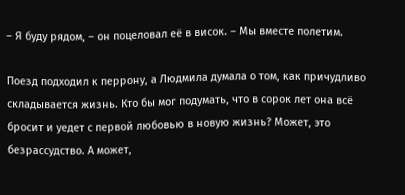– Я буду рядом, – он поцеловал её в висок. – Мы вместе полетим.

Поезд подходил к перрону, а Людмила думала о том, как причудливо складывается жизнь. Кто бы мог подумать, что в сорок лет она всё бросит и уедет с первой любовью в новую жизнь? Может, это безрассудство. А может,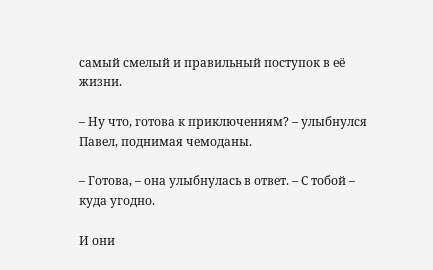самый смелый и правильный поступок в её жизни.

– Ну что, готова к приключениям? – улыбнулся Павел, поднимая чемоданы.

– Готова, – она улыбнулась в ответ. – С тобой – куда угодно.

И они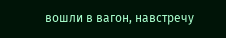вошли в вагон, навстречу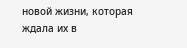новой жизни, которая ждала их в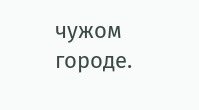чужом городе.